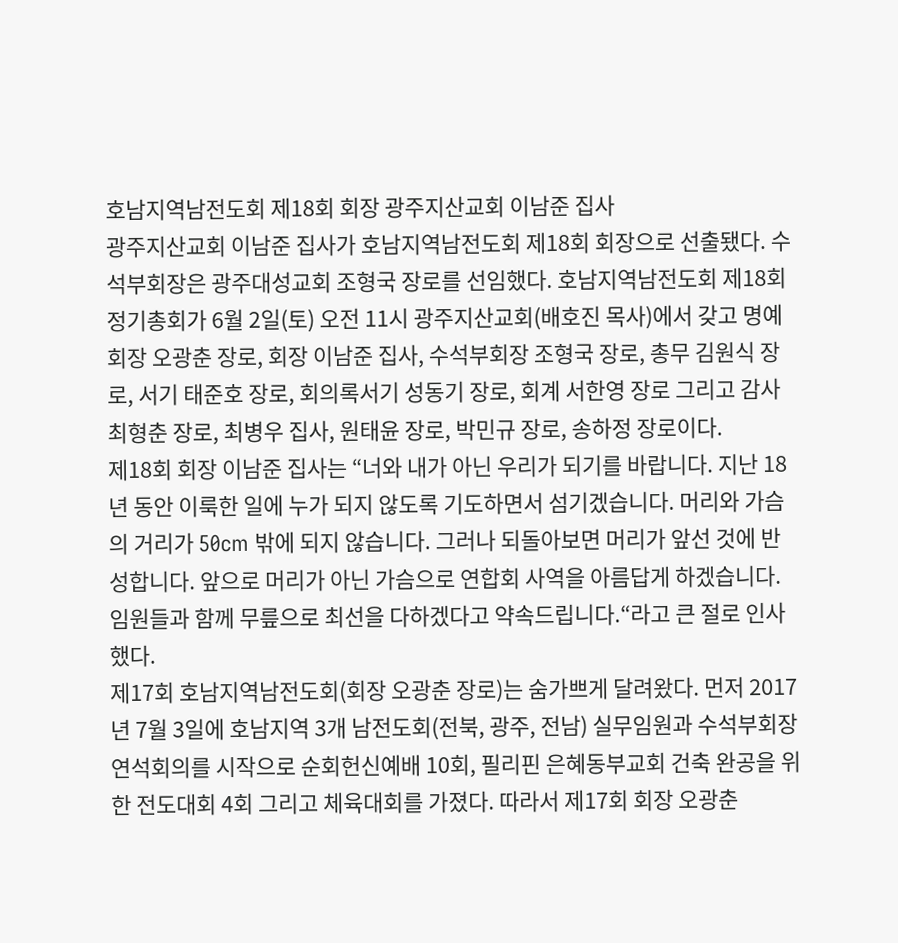호남지역남전도회 제18회 회장 광주지산교회 이남준 집사
광주지산교회 이남준 집사가 호남지역남전도회 제18회 회장으로 선출됐다. 수석부회장은 광주대성교회 조형국 장로를 선임했다. 호남지역남전도회 제18회 정기총회가 6월 2일(토) 오전 11시 광주지산교회(배호진 목사)에서 갖고 명예회장 오광춘 장로, 회장 이남준 집사, 수석부회장 조형국 장로, 총무 김원식 장로, 서기 태준호 장로, 회의록서기 성동기 장로, 회계 서한영 장로 그리고 감사 최형춘 장로, 최병우 집사, 원태윤 장로, 박민규 장로, 송하정 장로이다.
제18회 회장 이남준 집사는 “너와 내가 아닌 우리가 되기를 바랍니다. 지난 18년 동안 이룩한 일에 누가 되지 않도록 기도하면서 섬기겠습니다. 머리와 가슴의 거리가 50cm 밖에 되지 않습니다. 그러나 되돌아보면 머리가 앞선 것에 반성합니다. 앞으로 머리가 아닌 가슴으로 연합회 사역을 아름답게 하겠습니다. 임원들과 함께 무릎으로 최선을 다하겠다고 약속드립니다.“라고 큰 절로 인사했다.
제17회 호남지역남전도회(회장 오광춘 장로)는 숨가쁘게 달려왔다. 먼저 2017년 7월 3일에 호남지역 3개 남전도회(전북, 광주, 전남) 실무임원과 수석부회장 연석회의를 시작으로 순회헌신예배 10회, 필리핀 은혜동부교회 건축 완공을 위한 전도대회 4회 그리고 체육대회를 가졌다. 따라서 제17회 회장 오광춘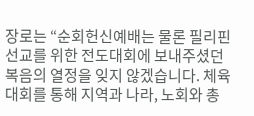장로는 “순회헌신예배는 물론 필리핀 선교를 위한 전도대회에 보내주셨던 복음의 열정을 잊지 않겠습니다. 체육대회를 통해 지역과 나라, 노회와 총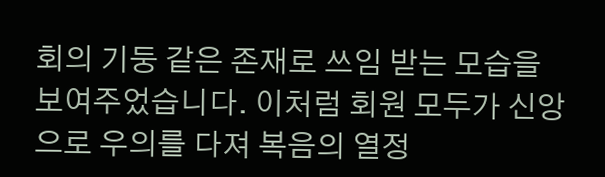회의 기둥 같은 존재로 쓰임 받는 모습을 보여주었습니다. 이처럼 회원 모두가 신앙으로 우의를 다져 복음의 열정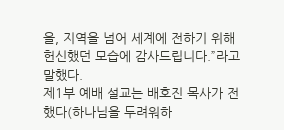을, 지역을 넘어 세계에 전하기 위해 헌신했던 모습에 감사드립니다.”라고 말했다.
제1부 예배 설교는 배호진 목사가 전했다(하나님을 두려워하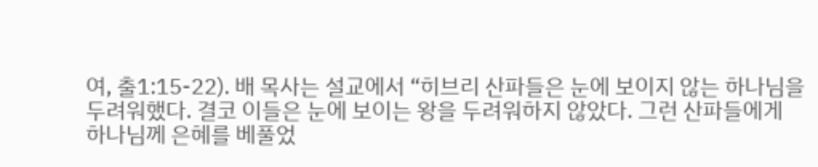여, 출1:15-22). 배 목사는 설교에서 “히브리 산파들은 눈에 보이지 않는 하나님을 두려워했다. 결코 이들은 눈에 보이는 왕을 두려워하지 않았다. 그런 산파들에게 하나님께 은혜를 베풀었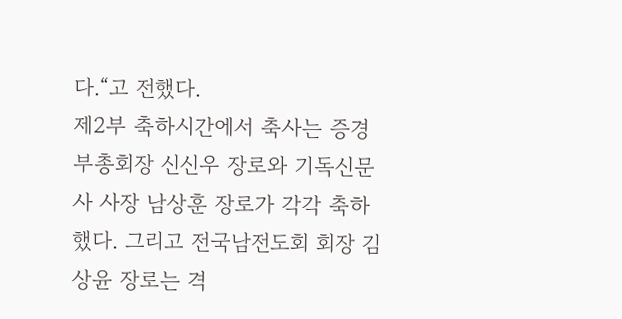다.“고 전했다.
제2부 축하시간에서 축사는 증경부총회장 신신우 장로와 기독신문사 사장 남상훈 장로가 각각 축하했다. 그리고 전국남전도회 회장 김상윤 장로는 격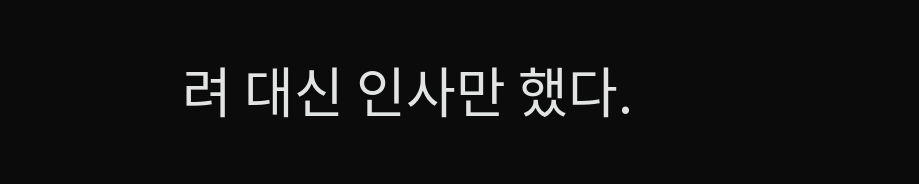려 대신 인사만 했다.